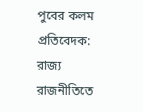পুবের কলম প্রতিবেদক: রাজ্য রাজনীতিতে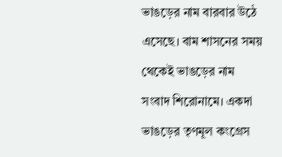ভাঙড়ের নাম বারবার উঠে এসেছে। বাম শাসনের সময় থেকেই ভাঙড়ের নাম সংবাদ শিরোনামে। একদা ভাঙড়ের তৃণমূল কংগ্রেস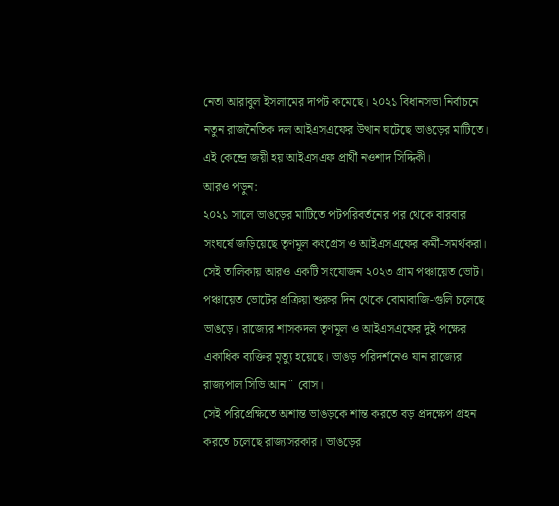নেতা আরাবুল ইসলামের দাপট কমেছে। ২০২১ বিধানসভা নির্বাচনে নতুন রাজনৈতিক দল আইএসএফের উত্থান ঘটেছে ভাঙড়ের মাটিতে। এই কেন্দ্রে জয়ী হয় আইএসএফ প্রার্থী নওশাদ সিদ্দিকী।
আরও পড়ুন:
২০২১ সালে ভাঙড়ের মাটিতে পটপরিবর্তনের পর থেকে বারবার সংঘর্ষে জড়িয়েছে তৃণমূল কংগ্রেস ও আইএসএফের কর্মী-সমর্থকরা। সেই তালিকায় আরও একটি সংযোজন ২০২৩ গ্রাম পঞ্চায়েত ভোট। পঞ্চায়েত ভোটের প্রক্রিয়া শুরুর দিন থেকে বোমাবাজি-গুলি চলেছে ভাঙড়ে। রাজ্যের শাসকদল তৃণমূল ও আইএসএফের দুই পক্ষের একাধিক ব্যক্তির মৃত্যু হয়েছে। ভাঙড় পরিদর্শনেও যান রাজ্যের রাজ্যপাল সিভি আন¨ বোস।
সেই পরিপ্রেক্ষিতে অশান্ত ভাঙড়কে শান্ত করতে বড় প্রদক্ষেপ গ্রহন করতে চলেছে রাজ্যসরকার। ভাঙড়ের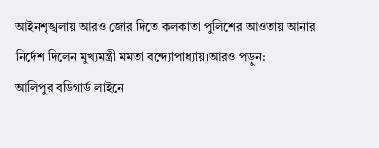আইনশৃঙ্খলায় আরও জোর দিতে কলকাতা পুলিশের আওতায় আনার নির্দেশ দিলেন মুখ্যমন্ত্রী মমতা বন্দ্যোপাধ্যায়।আরও পড়ুন:
আলিপুর বডিগার্ড লাইনে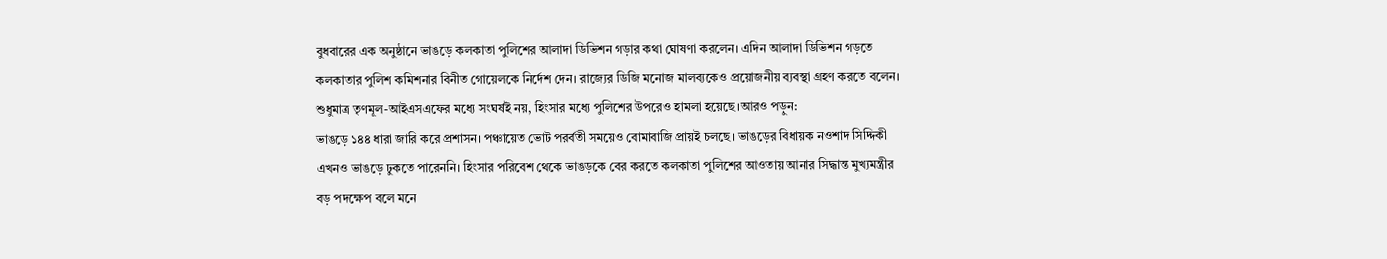বুধবারের এক অনুষ্ঠানে ভাঙড়ে কলকাতা পুলিশের আলাদা ডিভিশন গড়ার কথা ঘোষণা করলেন। এদিন আলাদা ডিভিশন গড়তে কলকাতার পুলিশ কমিশনার বিনীত গোয়েলকে নির্দেশ দেন। রাজ্যের ডিজি মনোজ মালব্যকেও প্রয়োজনীয় ব্যবস্থা গ্রহণ করতে বলেন।
শুধুমাত্র তৃণমূল-আইএসএফের মধ্যে সংঘর্ষই নয়, হিংসার মধ্যে পুলিশের উপরেও হামলা হয়েছে।আরও পড়ুন:
ভাঙড়ে ১৪৪ ধারা জারি করে প্রশাসন। পঞ্চায়েত ভোট পরর্বতী সময়েও বোমাবাজি প্রায়ই চলছে। ভাঙড়ের বিধায়ক নওশাদ সিদ্দিকী এখনও ভাঙড়ে ঢুকতে পারেননি। হিংসার পরিবেশ থেকে ভাঙড়কে বের করতে কলকাতা পুলিশের আওতায় আনার সিদ্ধান্ত মুখ্যমন্ত্রীর বড় পদক্ষেপ বলে মনে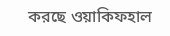করছে ওয়াকিফহাল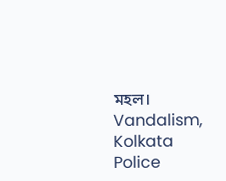মহল।
Vandalism, Kolkata Police